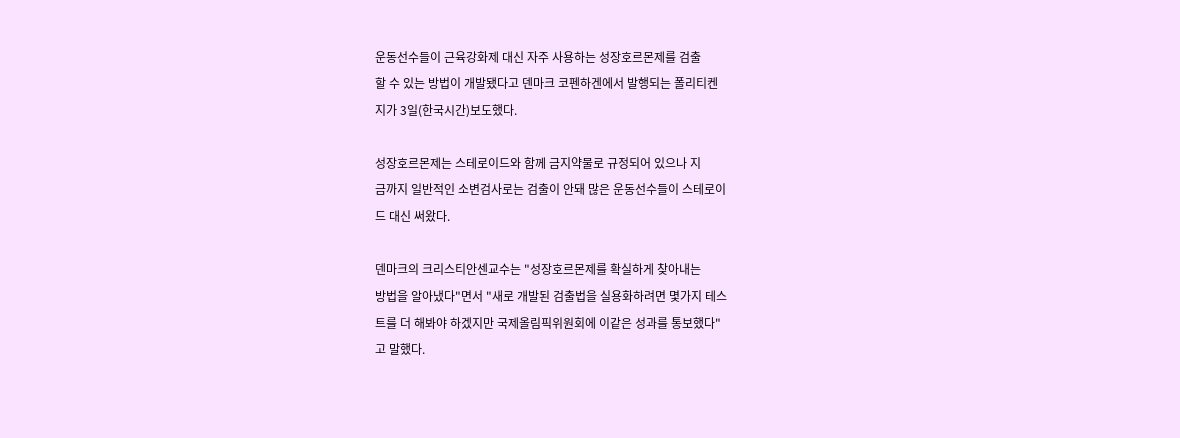운동선수들이 근육강화제 대신 자주 사용하는 성장호르몬제를 검출
할 수 있는 방법이 개발됐다고 덴마크 코펜하겐에서 발행되는 폴리티켄
지가 3일(한국시간)보도했다.

성장호르몬제는 스테로이드와 함께 금지약물로 규정되어 있으나 지
금까지 일반적인 소변검사로는 검출이 안돼 많은 운동선수들이 스테로이
드 대신 써왔다.

덴마크의 크리스티안센교수는 "성장호르몬제를 확실하게 찾아내는
방법을 알아냈다"면서 "새로 개발된 검출법을 실용화하려면 몇가지 테스
트를 더 해봐야 하겠지만 국제올림픽위원회에 이같은 성과를 통보했다"
고 말했다.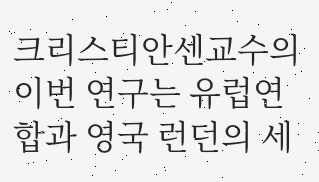크리스티안센교수의 이번 연구는 유럽연합과 영국 런던의 세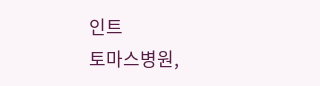인트
토마스병원,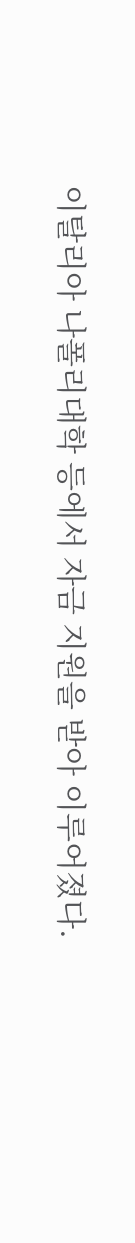이탈리아 나폴리대학 등에서 자금 지원을 받아 이루어졌다.